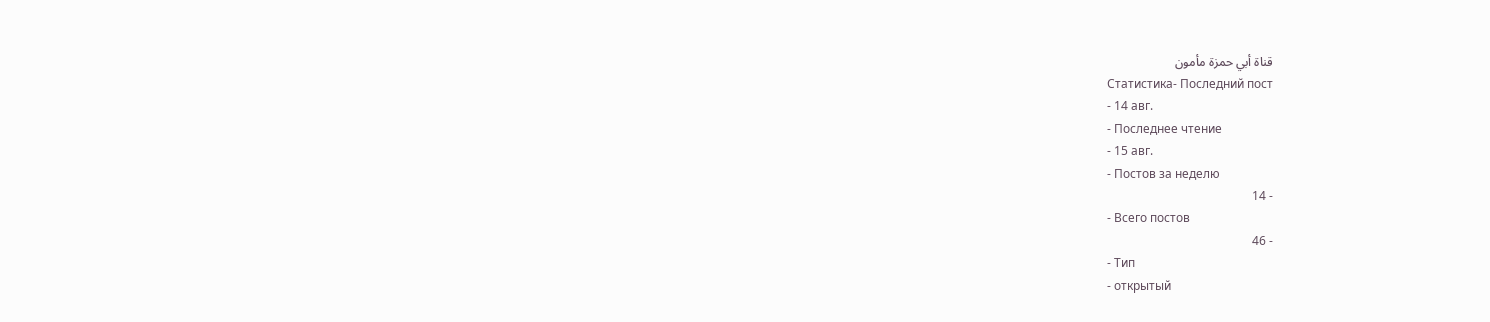قناة أبي حمزة مأمون
Статистика- Последний пост
- 14 авг.
- Последнее чтение
- 15 авг.
- Постов за неделю
- 14
- Всего постов
- 46
- Тип
- открытый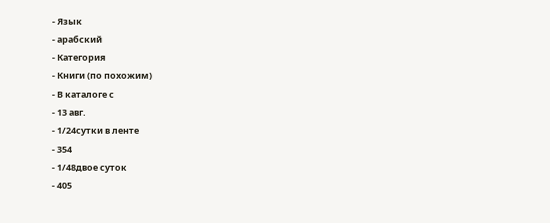- Язык
- арабский
- Категория
- Книги (по похожим)
- В каталоге с
- 13 авг.
- 1/24сутки в ленте
- 354
- 1/48двое суток
- 405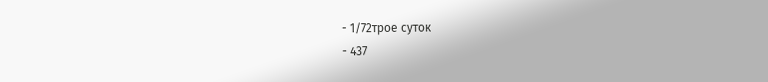- 1/72трое суток
- 437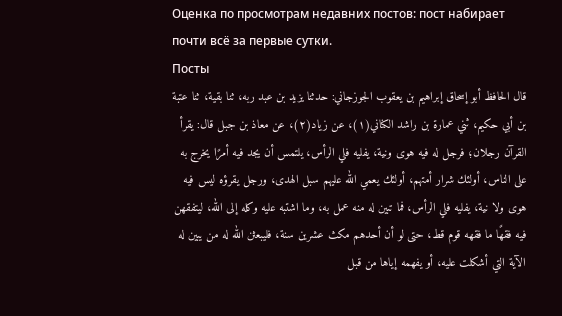Оценка по просмотрам недавних постов: пост набирает почти всё за первые сутки.
Посты
قال الحافظ أبو إسحاق إبراهيم بن يعقوب الجوزجاني: حدثنا يزيد بن عبد ربه، ثنا بقية، ثنا عتبة بن أبي حكيم، ثني عمارة بن راشد الكناني(١)، عن زياد(٢)، عن معاذ بن جبل قال: يقرأ القرآن رجلان؛ فرجل له فيه هوى ونية، يفليه فلي الرأس، يلتمس أن يجد فيه أمرًا يخرج به على الناس، أولئك شرار أمتهم، أولئك يعمي الله عليهم سبل الهدى، ورجل يقرؤه ليس فيه هوى ولا نية، يفليه فلي الرأس، فما تبين له منه عمل به، وما اشتبه عليه وكله إلى الله، ليتفقهن فيه فقهًا ما فقهه قوم قط، حتى لو أن أحدهم مكث عشرين سنة، فليبعثن الله له من يبين له الآية التي أشكلت عليه، أو يفهمه إياها من قبل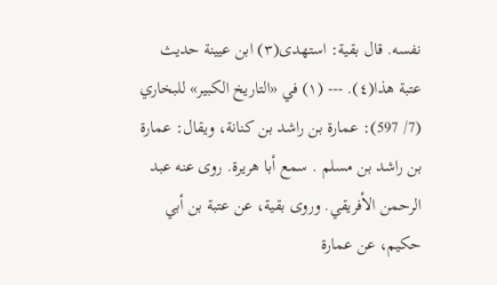نفسه. قال بقية: استهدى(٣) ابن عيينة حديث عتبة هذا(٤). --- (١) في «التاريخ الكبير» للبخاري (7/ 597): عمارة بن راشد بن كنانة، ويقال: عمارة بن راشد بن مسلم . سمع أبا هريرة. روى عنه عبد الرحمن الأفريقي. وروى بقية، عن عتبة بن أبي حكيم، عن عمارة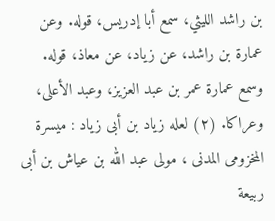بن راشد الليثي، سمع أبا إدريس، قوله. وعن عمارة بن راشد، عن زياد، عن معاذ، قوله. وسمع عمارة عمر بن عبد العزيز، وعبد الأعلى، وعراكا. (٢) لعله زياد بن أبى زياد : ميسرة المخزومى المدنى ، مولى عبد الله بن عياش بن أبى ربيعة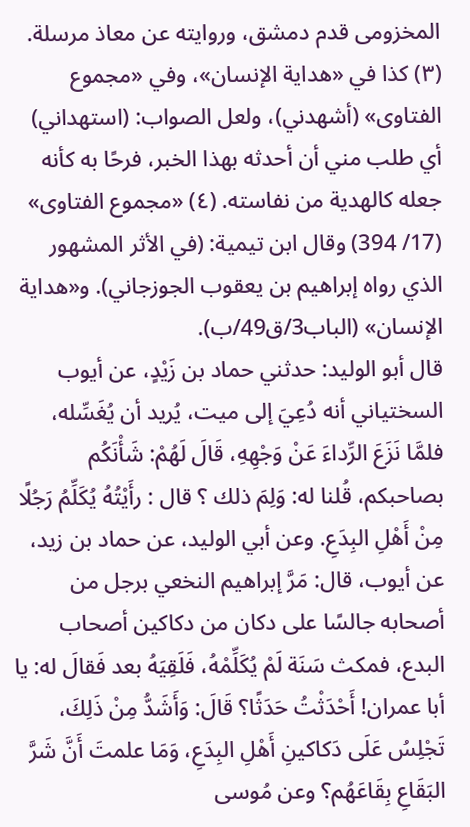المخزومى قدم دمشق، وروايته عن معاذ مرسلة. (٣) كذا في «هداية الإنسان»، وفي «مجموع الفتاوى» (أشهدني)، ولعل الصواب: (استهداني) أي طلب مني أن أحدثه بهذا الخبر، فرحًا به كأنه جعله كالهدية من نفاسته. (٤) «مجموع الفتاوى» (17/ 394) وقال ابن تيمية: (في الأثر المشهور الذي رواه إبراهيم بن يعقوب الجوزجاني). و«هداية الإنسان» (الباب3/ق49/ب).
قال أبو الوليد: حدثني حماد بن زَيْدٍ، عن أيوب السختياني أنه دُعِيَ إلى ميت، يُريد أن يُغَسِّله، فلمَّا نَزَعَ الرِّداءَ عَنْ وَجْهِهِ، قَالَ لَهُمْ: شَأْنَكُم بصاحبكم، قُلنا له: وَلِمَ ذلك ؟ قال : رأَيْتُهُ يُكَلِّمُ رَجُلًا مِنْ أَهْلِ البِدَعِ. وعن أبي الوليد، عن حماد بن زيد، عن أيوب، قال: مَرَّ إبراهيم النخعي برجل من أصحابه جالسًا على دكان من دكاكين أصحاب البدع، فمكث سَنَة لَمْ يُكَلِّمْهُ، فَلَقِيَهُ بعد فَقالَ له: يا أبا عمران! أَحْدَثْتُ حَدَثًا؟ قَالَ: وَأَشَدُّ مِنْ ذَلِكَ، تَجْلِسُ عَلَى دَكاكينِ أَهْلِ البِدَعِ، وَمَا علمتَ أَنَّ شَرَّ البَقَاعِ بِقَاعَهُم؟ وعن مُوسى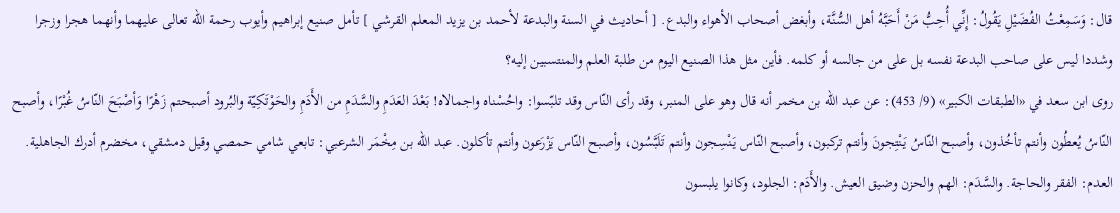قال: وَسَمِعْتُ الفُضَيْلِ يَقُولُ: إِنِّي أُحِبُّ مَنْ أَحَبَّهُ أهل السُّنَّة، وأبغض أصحاب الأهواء والبدع. [ أحاديث في السنة والبدعة لأحمد بن يزيد المعلم القرشي ] تأمل صنيع إبراهيم وأيوب رحمة الله تعالى عليهما وأنهما هجرا وزجرا وشددا ليس على صاحب البدعة نفسه بل على من جالسه أو كلمه. فأين مثل هذا الصنيع اليوم من طلبة العلم والمنتسبين إليه؟
روى ابن سعد في «الطبقات الكبير» (9/ 453): عن عبد الله بن مخمر أنه قال وهو على المنبر، وقد رأى النّاس وقد تلبّسوا: واحُسْناه واجمالاه! بَعْدَ العَدَمِ والسَّدَمِ من الأَدَمِ والحَوْتَكِيّة والبُرود أصبحتم زَهْرًا وَأصْبَحَ النّاسُ غُبْرًا، وأصبح النّاسُ يُعطُون وأنتم تأخُذون، وأصبح النّاسُ يَنْتِجونَ وأنتم تركبون، وأصبح النّاس يَنْسِجون وأنتم تَلَبَّسُون، وأصبح النّاس يَزْرَعون وأنتم تأكلون. عبد الله بن مِخْمَر الشرعبي: تابعي شامي حمصي وقيل دمشقي، مخضرم أدرك الجاهلية. العدم: الفقر والحاجة. والسَّدَم: الهم والحزن وضيق العيش. والأَدَم: الجلود، وكانوا يلبسون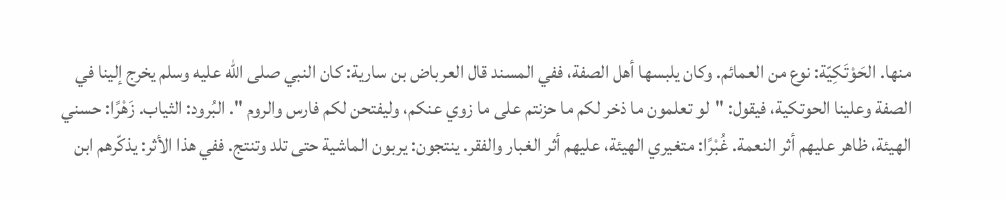منها. الحَوْتَكِيّة: نوع من العمائم. وكان يلبسها أهل الصفة، ففي المسند قال العرباض بن سارية: كان النبي صلى الله عليه وسلم يخرج إلينا في الصفة وعلينا الحوتكية، فيقول: "لو تعلمون ما ذخر لكم ما حزنتم على ما زوي عنكم، وليفتحن لكم فارس والروم ". البُرود: الثياب. زَهْرًا: حسني الهيئة، ظاهر عليهم أثر النعمة. غُبْرًا: متغيري الهيئة، عليهم أثر الغبار والفقر. ينتجون: يربون الماشية حتى تلد وتنتج. ففي هذا الأثر: يذكّرهم ابن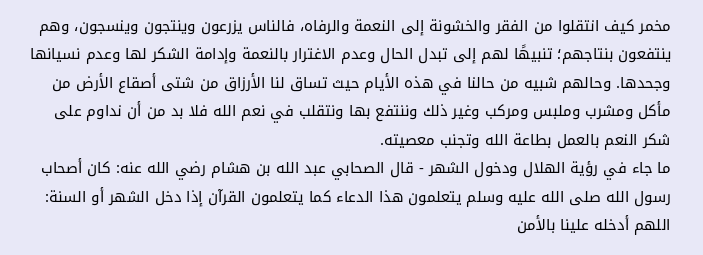مخمر كيف انتقلوا من الفقر والخشونة إلى النعمة والرفاه، فالناس يزرعون وينتجون وينسجون، وهم ينتفعون بنتاجهم؛ تنبيهًا لهم إلى تبدل الحال وعدم الاغترار بالنعمة وإدامة الشكر لها وعدم نسيانها وجحدها. وحالهم شبيه من حالنا في هذه الأيام حيث تساق لنا الأرزاق من شتى أصقاع الأرض من مأكل ومشرب وملبس ومركب وغير ذلك وننتفع بها ونتقلب في نعم الله فلا بد من أن نداوم على شكر النعم بالعمل بطاعة الله وتجنب معصيته.
ما جاء في رؤية الهلال ودخول الشهر - قال الصحابي عبد الله بن هشام رضي الله عنه: كان أصحاب رسول الله صلى الله عليه وسلم يتعلمون هذا الدعاء كما يتعلمون القرآن إذا دخل الشهر أو السنة: اللهم أدخله علينا بالأمن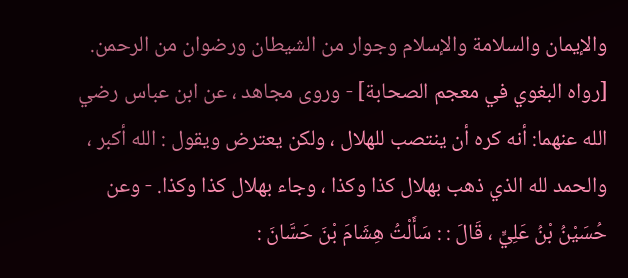والإيمان والسلامة والإسلام وجوار من الشيطان ورضوان من الرحمن. [رواه البغوي في معجم الصحابة] - وروى مجاهد ، عن ابن عباس رضي الله عنهما: أنه كره أن ينتصب للهلال ، ولكن يعترض ويقول : الله أكبر ، والحمد لله الذي ذهب بهلال كذا وكذا ، وجاء بهلال كذا وكذا. - وعن حُسَيْنُ بْنُ عَلِيٍّ ، قَالَ : : سَأَلْتُ هِشَامَ بْنَ حَسَّانَ :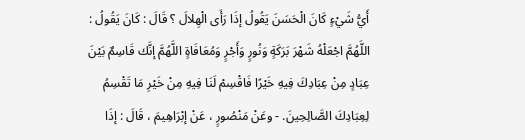أَيُّ شَيْءٍ كَانَ الْحَسَنَ يَقُولُ إذَا رَأَى الْهِلالَ ؟ قَالَ : كَانَ يَقُولُ : اللَّهُمَّ اجْعَلْهُ شَهْرَ بَرَكَةٍ وَنُورٍ وَأَجْرٍ وَمُعَافَاةٍ اللَّهُمَّ إنَّك قَاسِمٌ بَيْنَ عِبَادٍ مِنْ عِبَادِكَ فِيهِ خَيْرًا فَاقْسِمْ لَنَا فِيهِ مِنْ خَيْرِ مَا تَقْسِمُ لِعِبَادِكَ الصَّالِحِينَ. - وعَنْ مَنْصُورٍ ، عَنْ إبْرَاهِيمَ ، قَالَ : إذَا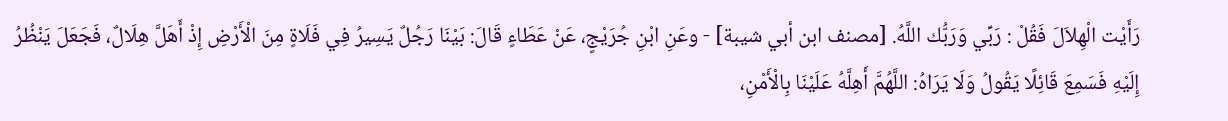رَأَيْت الْهِلاَلَ فَقُلْ : رَبِّي وَرَبُّك اللَّهُ. [مصنف ابن أبي شيبة] - وعَنِ ابْنِ جُرَيْجٍ، عَنْ عَطَاءٍ قَالَ: بَيْنَا رَجُلٌ يَسِيرُ فِي فَلَاةٍ مِنَ الْأَرْضِ إِذْ أَهَلَّ هِلَالٌ، فَجَعَلَ يَنْظُرُ إِلَيْهِ فَسَمِعَ قَائِلًا يَقُولُ وَلَا يَرَاهُ: اللَّهُمَّ أَهِلَّهُ عَلَيْنَا بِالْأَمْنِ،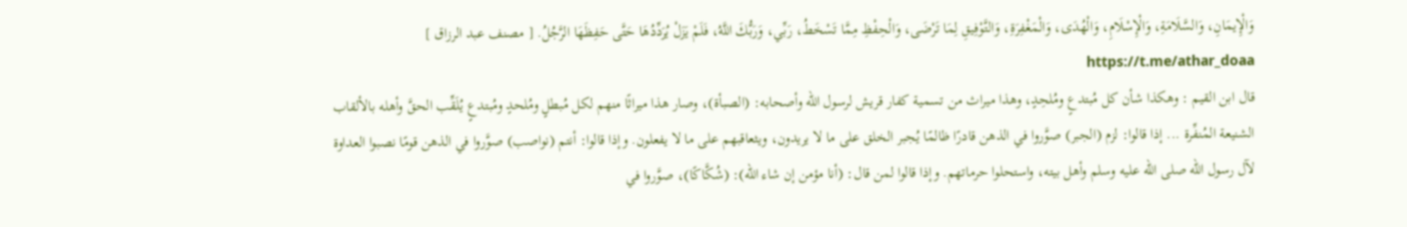وَالْإِيمَانِ، وَالسَّلَامَةِ، وَالْإِسْلَامِ، وَالْهُدَى، وَالْمَغْفِرَةِ، وَالتَّوْفِيقِ لِمَا تَرْضَى، وَالْحِفْظِ مِمَّا تَسْخَطُ، رَبِّي، وَرَبُّكَ اللَّهُ، فَلَمْ يَزَلْ يُرَدِّدُهَا حَتَّى حَفِظَهَا الرَّجُلُ. [ مصنف عبد الرزاق ] https://t.me/athar_doaa
قال ابن القيم : وهكذا شأن كل مُبتدعٍ ومُلحِدٍ، وهذا ميراث من تسمية كفار قريش لرسول الله وأصحابه: (الصبأة)، وصار هذا ميراثًا منهم لكل مُبطلٍ ومُلحدٍ ومُبتدعٍ يُلَقِّب الحقَّ وأهله بالألقاب الشنيعة المُنفِّرة ... إذا قالوا: لزم (الجبر) صوَّروا في الذهن قادرًا ظالمًا يُجبر الخلق على ما لا يريدون، ويثعاقبهم على ما لا يفعلون. وإذا قالوا: أنتم (نواصب) صوَّروا في الذهن قومًا نصبوا العداوة لآل رسول الله صلى الله عليه وسلم وأهل بيته، واستحلوا حرماتهم. وإذا قالوا لمن قال: (أنا مؤمن إن شاء الله): (شُكَّاكًا)، صوَّروا في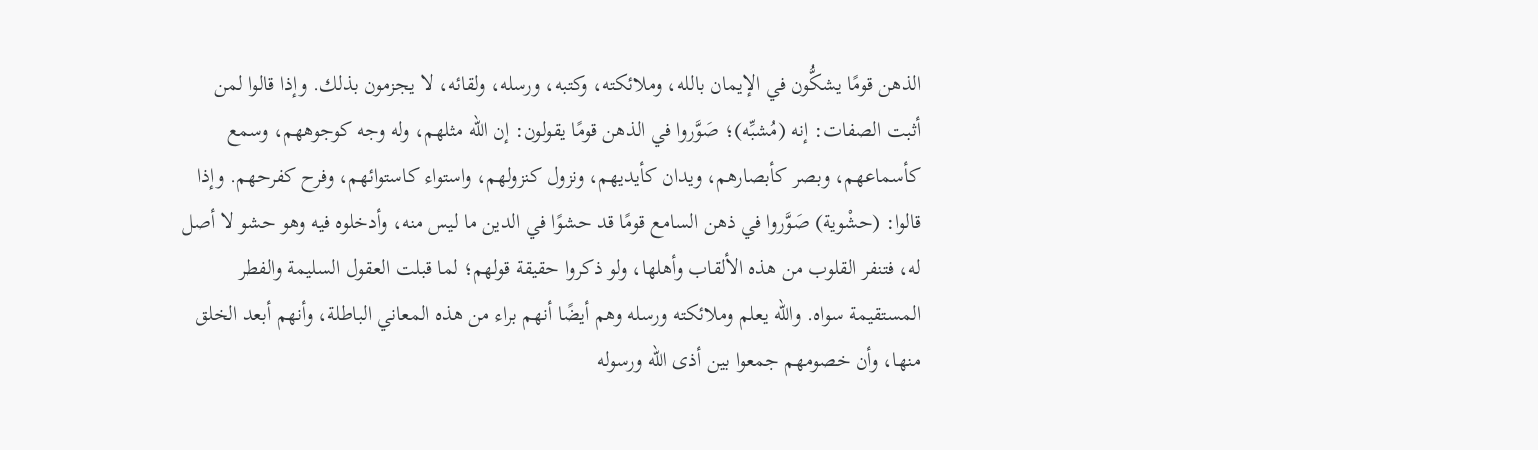الذهن قومًا يشكُّون في الإيمان بالله، وملائكته، وكتبه، ورسله، ولقائه، لا يجزمون بذلك. وإذا قالوا لمن أثبت الصفات: إنه (مُشبِّه)؛ صَوَّروا في الذهن قومًا يقولون: إن الله مثلهم، وله وجه كوجوههم، وسمع كأسماعهم، وبصر كأبصارهم، ويدان كأيديهم، ونزول كنزولهم، واستواء كاستوائهم، وفرح كفرحهم. وإذا قالوا: (حشْوية) صَوَّروا في ذهن السامع قومًا قد حشوًا في الدين ما ليس منه، وأدخلوه فيه وهو حشو لا أصل له، فتنفر القلوب من هذه الألقاب وأهلها، ولو ذكروا حقيقة قولهم؛ لما قبلت العقول السليمة والفطر المستقيمة سواه. والله يعلم وملائكته ورسله وهم أيضًا أنهم براء من هذه المعاني الباطلة، وأنهم أبعد الخلق منها، وأن خصومهم جمعوا بين أذى الله ورسوله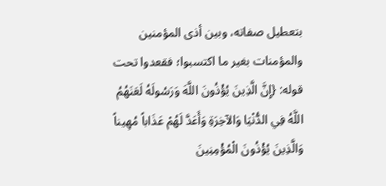بتعطيل صفاته، وبين أذى المؤمنين والمؤمنات بغير ما اكتسبوا؛ فقعدوا تحت قوله: {إِنَّ الَّذِينَ يُؤْذُونَ اللَّهَ وَرَسُولَهُ لَعَنَهُمُ اللَّهُ فِي الدُّنْيَا وَالآخِرَةِ وَأَعَدَّ لَهُمْ عَذَاباً مُهِيناً وَالَّذِينَ يُؤْذُونَ الْمُؤْمِنِينَ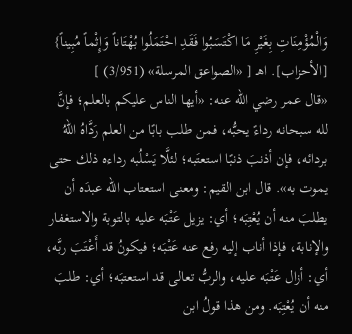وَالْمُؤْمِنَاتِ بِغَيْرِ مَا اكْتَسَبُوا فَقَدِ احْتَمَلُوا بُهْتَاناً وَإِثْماً مُبِيناً} [الأحزاب]. اهـ [ «الصواعق المرسلة» (3/951) ]
«قال عمر رضي الله عنه: «أيها الناس عليكم بالعلم؛ فإنَّ لله سبحانه رداءً يحبُّه، فمن طلب بابًا من العلم رَدَّاهُ اللهُ بردائه، فإن أذنبَ ذنبًا استعتَبه؛ لئلَّا يَسْلُبه رداءه ذلك حتى يموت به». قال ابن القيم: ومعنى استعتاب الله عبدَه أن يطلبَ منه أن يُعْتِبَه؛ أي: يزيل عَتْبَه عليه بالتوبة والاستغفار والإنابة، فإذا أناب إليه رفع عنه عَتْبَه؛ فيكونُ قد أَعْتَبَ ربَّه، أي: أزال عَتْبَه عليه، والربُّ تعالى قد استعتبَه؛ أي: طلبَ منه أن يُعْتِبَه. ومن هذا قولُ ابن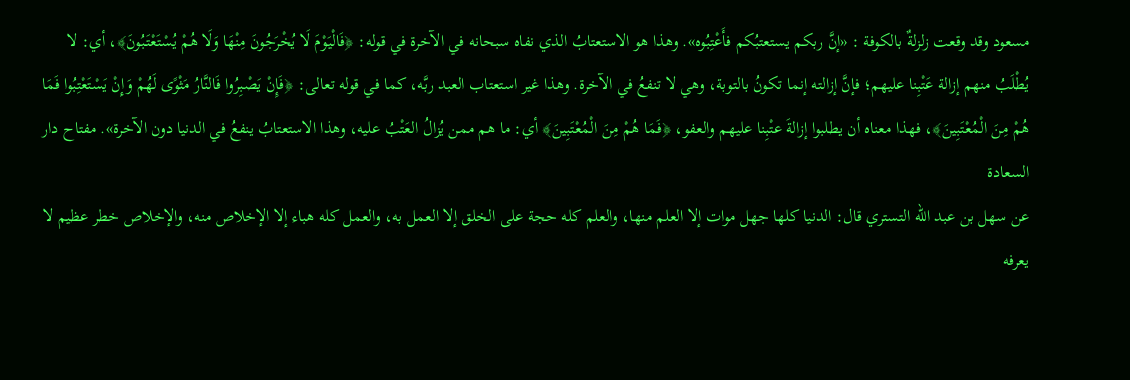مسعود وقد وقعت زلزلةٌ بالكوفة : «إنَّ ربكم يستعتبُكم فأَعْتِبُوه». وهذا هو الاستعتابُ الذي نفاه سبحانه في الآخرة في قوله: ﴿فَالْيَوْمَ لَا يُخْرَجُونَ مِنْهَا وَلَا هُمْ يُسْتَعْتَبُونَ﴾، أي: لا يُطْلَبُ منهم إزالة عَتْبِنا عليهم؛ فإنَّ إزالته إنما تكونُ بالتوبة، وهي لا تنفعُ في الآخرة. وهذا غير استعتاب العبد ربَّه، كما في قوله تعالى: ﴿فَإِنْ يَصْبِرُوا فَالنَّارُ مَثْوًى لَهُمْ وَإِنْ يَسْتَعْتِبُوا فَمَا هُمْ مِنَ الْمُعْتَبِينَ﴾، فهذا معناه أن يطلبوا إزالةَ عتْبِنا عليهم والعفو، ﴿فَمَا هُمْ مِنَ الْمُعْتَبِينَ﴾ أي: ما هم ممن يُزالُ العَتْبُ عليه، وهذا الاستعتابُ ينفعُ في الدنيا دون الآخرة». مفتاح دار السعادة
عن سهل بن عبد الله التستري قال: الدنيا كلها جهل موات إلا العلم منها، والعلم كله حجة على الخلق إلا العمل به، والعمل كله هباء إلا الإخلاص منه، والإخلاص خطر عظيم لا يعرفه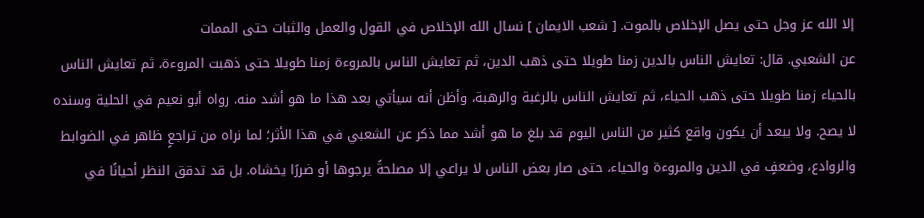إلا الله عز وجل حتى يصل الإخلاص بالموت. [ شعب الايمان ] نسال الله الإخلاص في القول والعمل والثبات حتى الممات
عن الشعبي. قال: تعايش الناس بالدين زمنا طويلا حتى ذهب الدين، ثم تعايش الناس بالمروءة زمنا طويلا حتى ذهبت المروءة، ثم تعايش الناس بالحياء زمنا طويلا حتى ذهب الحياء، ثم تعايش الناس بالرغبة والرهبة، وأظن أنه سيأتي بعد هذا ما هو أشد منه. رواه أبو نعيم في الحلية وسنده لا يصح. ولا يبعد أن يكون واقع كثير من الناس اليوم قد بلغ ما هو أشد مما ذكر عن الشعبي في هذا الأثر؛ لما نراه من تراجعٍ ظاهر في الضوابط والروادع، وضعفٍ في الدين والمروءة والحياء، حتى صار بعض الناس لا يراعي إلا مصلحةً يرجوها أو ضررًا يخشاه. بل قد تدقق النظر أحيانًا في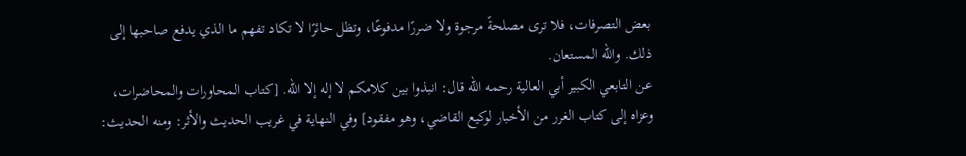بعض التصرفات، فلا ترى مصلحةً مرجوة ولا ضررًا مدفوعًا، وتظل حائرًا لا تكاد تفهم ما الذي يدفع صاحبها إلى ذلك. والله المستعان.
عن التابعي الكبير أبي العالية رحمه الله قال: انبذوا بين كلامكم لا إله إلا الله. [كتاب المحاورات والمحاضرات، وعزاه إلى كتاب الغرر من الأخبار لوكيع القاضي، وهو مفقود] وفي النهاية في غريب الحديث والأثر: ومنه الحديث: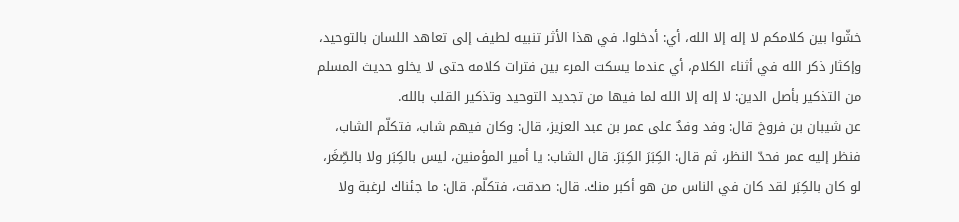خشّوا بين كلامكم لا إله إلا الله، أي: أدخلوا. في هذا الأثر تنبيه لطيف إلى تعاهد اللسان بالتوحيد، وإكثار ذكر الله في أثناء الكلام، أي عندما يسكت المرء بين فترات كلامه حتى لا يخلو حديث المسلم من التذكير بأصل الدين: لا إله إلا الله لما فيها من تجديد التوحيد وتذكير القلب بالله.
عن شيبان بن فروخ قال: وفد وفدٌ على عمر بن عبد العزيز، قال: وكان فيهم شاب، فتكلّم الشاب، فنظر إليه عمر فحدّ النظر، ثم قال: الكِبَرَ الكِبَرَ. قال الشاب: يا أمير المؤمنين، ليس بالكِبَر ولا بالصِّغَر، لو كان بالكِبَر لقد كان في الناس من هو أكبر منك. قال: صدقت، فتكلّم. قال: ما جئناك لرغبة ولا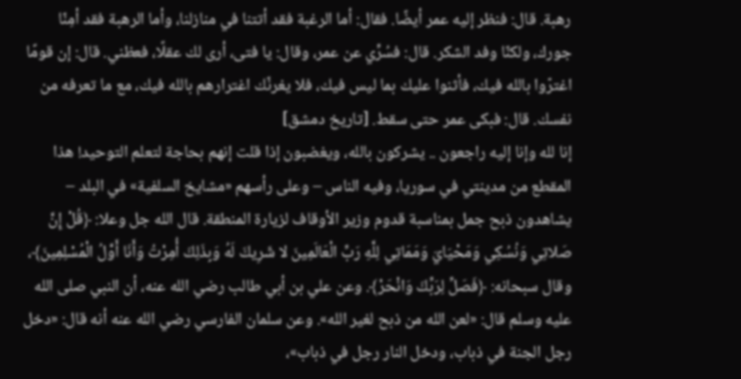رهبة. قال: فنظر إليه عمر أيضًا. فقال: أما الرغبة فقد أتتنا في منازلنا، وأما الرهبة فقد أمِنّا جورك، ولكنّا وفد الشكر. قال: فسُرِّي عن عمر، وقال: يا فتى، أرى لك عقلًا، فعظني. قال: إن قومًا اغترّوا بالله فيك، فأثنوا عليك بما ليس فيك، فلا يغرنّك اغترارهم بالله فيك، مع ما تعرفه من نفسك. قال: فبكى عمر حتى سقط. [تاريخ دمشق]
إنا لله وإنا إليه راجعون .. يشركون بالله، ويغضبون إذا قلت إنهم بحاجة لتعلم التوحيد! هذا المقطع من مدينتي في سوريا، وفيه الناس – وعلى رأسهم «مشايخ السلفية» في البلد – يشاهدون ذبح جمل بمناسبة قدوم وزير الأوقاف لزيارة المنطقة. قال الله جل وعلا: ﴿قُلْ إِنَّ صَلاتِي وَنُسُكِي وَمَحْيَايَ وَمَمَاتِي لِلَّهِ رَبِّ الْعَالَمِينَ لا شَرِيكَ لَهُ وَبِذَلِكَ أُمِرْتُ وَأَنَا أَوَّلُ الْمُسْلِمِينَ﴾، وقال سبحانه: ﴿فَصَلِّ لِرَبِّكَ وَانْحَرْ﴾. وعن علي بن أبي طالب رضي الله عنه، أن النبي صلى الله عليه وسلم قال: «لعن الله من ذبح لغير الله». وعن سلمان الفارسي رضي الله عنه أنه قال: «دخل رجل الجنة في ذباب، ودخل النار رجل في ذباب»،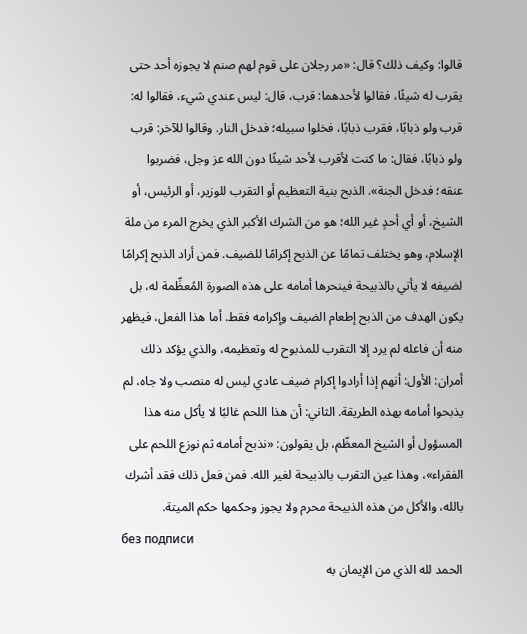قالوا: وكيف ذلك؟ قال: «مر رجلان على قوم لهم صنم لا يجوزه أحد حتى يقرب له شيئًا، فقالوا لأحدهما: قرب، قال: ليس عندي شيء، فقالوا له: قرب ولو ذبابًا، فقرب ذبابًا، فخلوا سبيله؛ فدخل النار. وقالوا للآخر: قرب ولو ذبابًا، فقال: ما كنت لأقرب لأحد شيئًا دون الله عز وجل، فضربوا عنقه؛ فدخل الجنة». الذبح بنية التعظيم أو التقرب للوزير، أو الرئيس، أو الشيخ، أو أي أحدٍ غير الله؛ هو من الشرك الأكبر الذي يخرج المرء من ملة الإسلام، وهو يختلف تمامًا عن الذبح إكرامًا للضيف. فمن أراد الذبح إكرامًا لضيفه لا يأتي بالذبيحة فينحرها أمامه على هذه الصورة المُعظِّمة له، بل يكون الهدف من الذبح إطعام الضيف وإكرامه فقط. أما هذا الفعل، فيظهر منه أن فاعله لم يرد إلا التقرب للمذبوح له وتعظيمه، والذي يؤكد ذلك أمران: الأول: أنهم إذا أرادوا إكرام ضيف عادي ليس له منصب ولا جاه، لم يذبحوا أمامه بهذه الطريقة. الثاني: أن هذا اللحم غالبًا لا يأكل منه هذا المسؤول أو الشيخ المعظّم، بل يقولون: «نذبح أمامه ثم نوزع اللحم على الفقراء»، وهذا عين التقرب بالذبيحة لغير الله. فمن فعل ذلك فقد أشرك بالله، والأكل من هذه الذبيحة محرم ولا يجوز وحكمها حكم الميتة.
без подписи
الحمد لله الذي من الإيمان به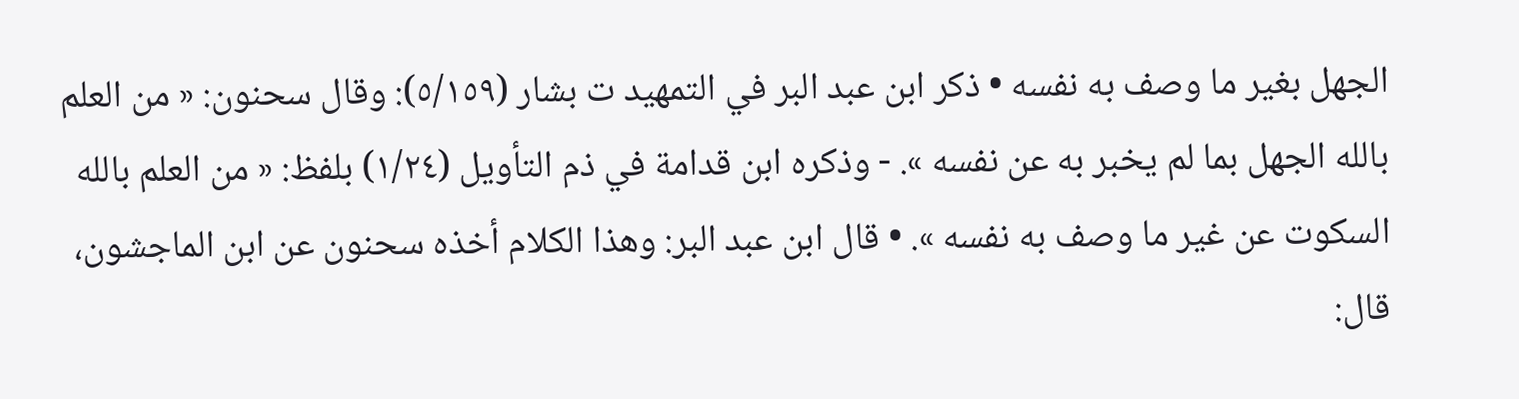الجهل بغير ما وصف به نفسه • ذكر ابن عبد البر في التمهيد ت بشار (٥/١٥٩): وقال سحنون: « من العلم بالله الجهل بما لم يخبر به عن نفسه ». - وذكره ابن قدامة في ذم التأويل (١/٢٤) بلفظ: « من العلم بالله السكوت عن غير ما وصف به نفسه ». • قال ابن عبد البر: وهذا الكلام أخذه سحنون عن ابن الماجشون، قال: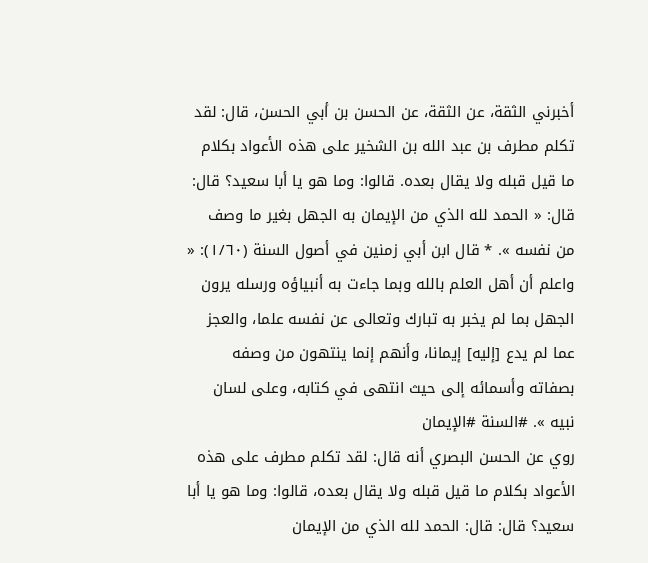أخبرني الثقة، عن الثقة، عن الحسن بن أبي الحسن، قال: لقد تكلم مطرف بن عبد الله بن الشخير على هذه الأعواد بكلام ما قيل قبله ولا يقال بعده. قالوا: وما هو يا أبا سعيد؟ قال: قال: « الحمد لله الذي من الإيمان به الجهل بغير ما وصف من نفسه ». * قال ابن أبي زمنين في أصول السنة (١/٦٠): « واعلم أن أهل العلم بالله وبما جاءت به أنبياؤه ورسله يرون الجهل بما لم يخبر به تبارك وتعالى عن نفسه علما، والعجز عما لم يدع [إليه] إيمانا، وأنهم إنما ينتهون من وصفه بصفاته وأسمائه إلى حيث انتهى في كتابه، وعلى لسان نبيه ». #السنة #الإيمان
روي عن الحسن البصري أنه قال: لقد تكلم مطرف على هذه الأعواد بكلام ما قيل قبله ولا يقال بعده، قالوا: وما هو يا أبا سعيد؟ قال: قال: الحمد لله الذي من الإيمان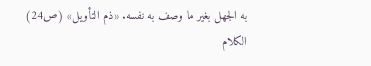به الجهل بغير ما وصف به نفسه. «ذم التأويل» (ص24)
الكلام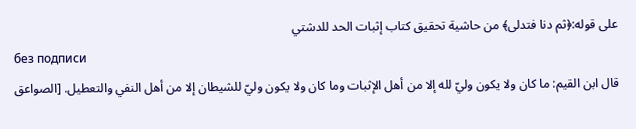على قوله:﴿ثم دنا فتدلى﴾ من حاشية تحقيق كتاب إثبات الحد للدشتي
без подписи
قال ابن القيم: ما كان ولا يكون وليّ لله إلا من أهل الإثبات وما كان ولا يكون وليّ للشيطان إلا من أهل النفي والتعطيل. [الصواعق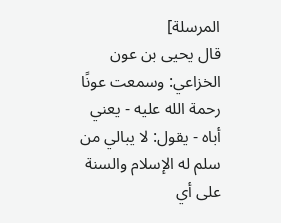المرسلة]
قال يحيى بن عون الخزاعي: وسمعت عونًا رحمة الله عليه - يعني أباه - يقول: لا يبالي من سلم له الإسلام والسنة على أي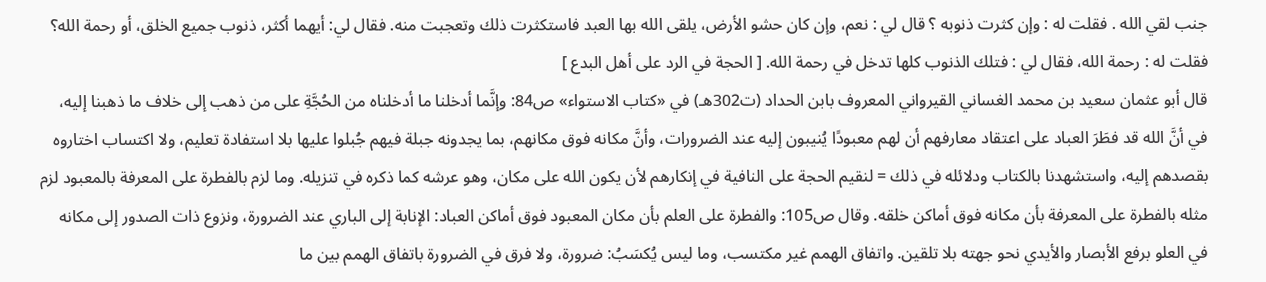جنب لقي الله . فقلت له : وإن كثرت ذنوبه ؟ قال لي : نعم، وإن كان حشو الأرض، يلقى الله بها العبد فاستكثرت ذلك وتعجبت منه. فقال لي: أيهما أكثر، ذنوب جميع الخلق، أو رحمة الله؟ فقلت له : رحمة الله، فقال لي : فتلك الذنوب كلها تدخل في رحمة الله. [ الحجة في الرد على أهل البدع ]
قال أبو عثمان سعيد بن محمد الغساني القيرواني المعروف بابن الحداد (ت302هـ) في «كتاب الاستواء» ص84: وإنَّما أدخلنا ما أدخلناه من الحُجَّةِ على من ذهب إلى خلاف ما ذهبنا إليه، في أنَّ الله قد فطَرَ العباد على اعتقاد معارفهم أن لهم معبودًا يُنيبون إليه عند الضرورات، وأنَّ مكانه فوق مكانهم، بما يجدونه جبلة فيهم جُبلوا عليها بلا استفادة تعليم، ولا اكتساب اختاروه بقصدهم إليه، واستشهدنا بالكتاب ودلائله في ذلك = لنقيم الحجة على النافية في إنكارهم لأن يكون الله على مكان، وهو عرشه كما ذكره في تنزيله. وما لزم بالفطرة على المعرفة بالمعبود لزم مثله بالفطرة على المعرفة بأن مكانه فوق أماكن خلقه. وقال ص105: والفطرة على العلم بأن مكان المعبود فوق أماكن العباد: الإنابة إلى الباري عند الضرورة، ونزوع ذات الصدور إلى مكانه في العلو برفع الأبصار والأيدي نحو جهته بلا تلقين. واتفاق الهمم غير مكتسب، وما ليس يُكسَبُ: ضرورة، ولا فرق في الضرورة باتفاق الهمم بين ما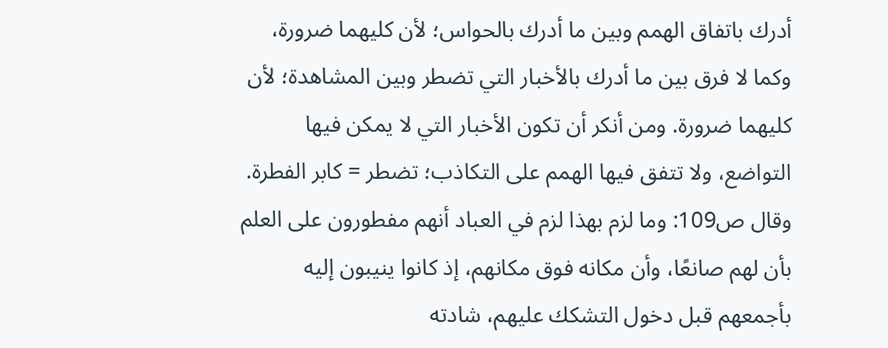أدرك باتفاق الهمم وبين ما أدرك بالحواس؛ لأن كليهما ضرورة، وكما لا فرق بين ما أدرك بالأخبار التي تضطر وبين المشاهدة؛ لأن كليهما ضرورة. ومن أنكر أن تكون الأخبار التي لا يمكن فيها التواضع، ولا تتفق فيها الهمم على التكاذب؛ تضطر = كابر الفطرة. وقال ص109: وما لزم بهذا لزم في العباد أنهم مفطورون على العلم بأن لهم صانعًا، وأن مكانه فوق مكانهم، إذ كانوا ينيبون إليه بأجمعهم قبل دخول التشكك عليهم، شادته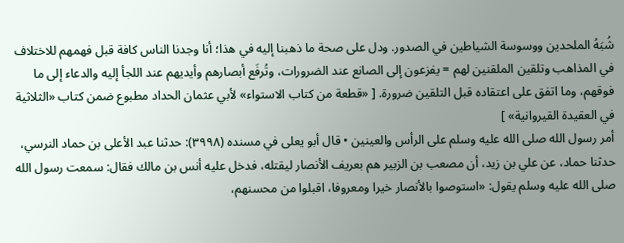شُبَهُ الملحدين ووسوسة الشياطين في الصدور. ودل على صحة ما ذهبنا إليه في هذا؛ أنا وجدنا الناس كافة قبل فهمهم للاختلاف في المذاهب وتلقين الملقنين لهم = يفزعون إلى الصانع عند الضرورات، وتُرفَع أبصارهم وأيديهم عند اللجأ إليه والدعاء إلى ما فوقهم، وما اتفق على اعتقاده قبل التلقين ضرورة. [ «قطعة من كتاب الاستواء» لأبي عثمان الحداد مطبوع ضمن كتاب «الثلاثية في العقيدة القيروانية» ]
أمر رسول الله صلى الله عليه وسلم على الرأس والعينين • قال أبو يعلى في مسنده (٣٩٩٨): حدثنا عبد الأعلى بن حماد النرسي، حدثنا حماد، عن علي بن زيد، أن مصعب بن الزبير هم بعريف الأنصار ليقتله، فدخل عليه أنس بن مالك فقال: سمعت رسول الله صلى الله عليه وسلم يقول: «استوصوا بالأنصار خيرا ومعروفا، اقبلوا من محسنهم،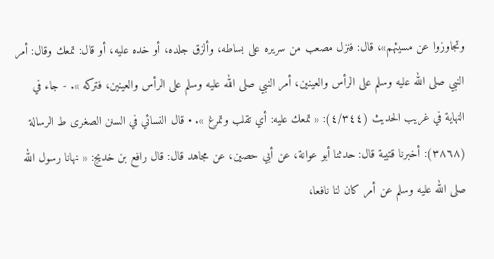وتجاوزوا عن مسيئهم»، قال: فنزل مصعب من سريره على بساطه، وألزق جلده، أو خده عليه، أو قال: تمعك وقال: أمر النبي صلى الله عليه وسلم على الرأس والعينين، أمر النبي صلى الله عليه وسلم على الرأس والعينين، فتركه ». - جاء في النهاية في غريب الحديث (٤/٣٤٤): « تمعك عليه: أي تقلب وتمرغ ». • قال النسائي في السنن الصغرى ط الرسالة (٣٨٦٨): أخبرنا قتيبة قال: حدثنا أبو عوانة، عن أبي حصين، عن مجاهد قال: قال رافع بن خديج: « نهانا رسول الله صلى الله عليه وسلم عن أمر كان لنا نافعا،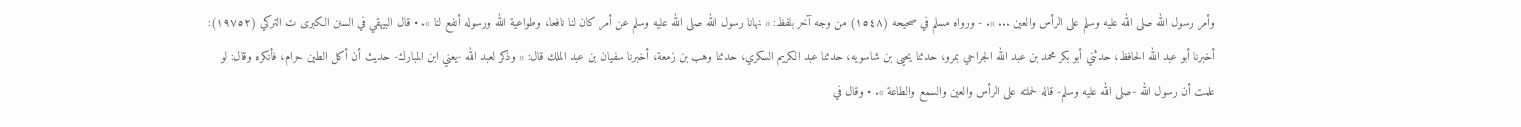وأمر رسول الله صلى الله عليه وسلم على الرأس والعين ... ». - ورواه مسلم في صحيحه (١٥٤٨) من وجه آخر بلفظ: « نهانا رسول الله صلى الله عليه وسلم عن أمر كان لنا نافعا، وطواعية الله ورسوله أنفع لنا ». • قال البيهقي في السنن الكبرى ت التركي (١٩٧٥٢): أخبرنا أبو عبد الله الحافظ، حدثني أبو بكر محمد بن عبد الله الجراحي بمرو، حدثنا يحيى بن شاسويه، حدثنا عبد الكريم السكري، حدثنا وهب بن زمعة، أخبرنا سفيان بن عبد الملك قال: « وذكر لعبد الله -يعني ابن المبارك- حديث أن أكل الطين حرام، فأنكره وقال: لو علمت أن رسول الله -صلى الله عليه وسلم- قاله لحملته على الرأس والعين والسمع والطاعة ». • وقال في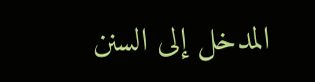المدخل إلى السنن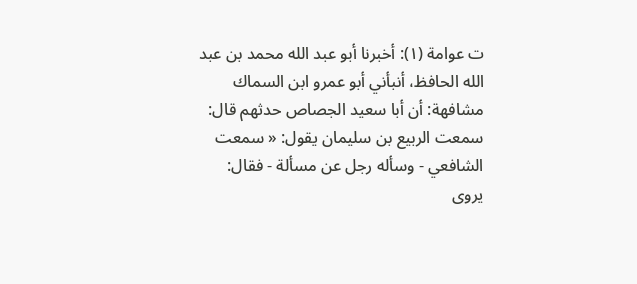ت عوامة (١): أخبرنا أبو عبد الله محمد بن عبد الله الحافظ، أنبأني أبو عمرو ابن السماك مشافهة: أن أبا سعيد الجصاص حدثهم قال: سمعت الربيع بن سليمان يقول: « سمعت الشافعي - وسأله رجل عن مسألة - فقال: يروى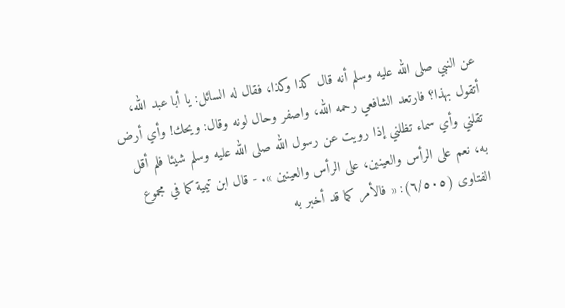عن النبي صلى الله عليه وسلم أنه قال كذا وكذا، فقال له السائل: يا أبا عبد الله، أتقول بهذا؟ فارتعد الشافعي رحمه الله، واصفر وحال لونه وقال: ويحك! وأي أرض تقلني وأي سماء تظلني إذا رويت عن رسول الله صلى الله عليه وسلم شيئا فلم أقل به، نعم على الرأس والعينين، على الرأس والعينين ». - قال ابن تيمية كما في مجموع الفتاوى (٦/٥٠٥): « فالأمر كما قد أخبر به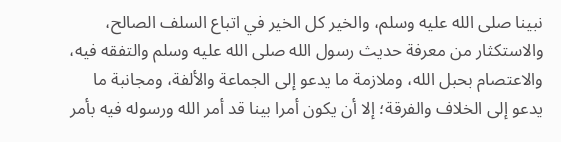نبينا صلى الله عليه وسلم، والخير كل الخير في اتباع السلف الصالح، والاستكثار من معرفة حديث رسول الله صلى الله عليه وسلم والتفقه فيه، والاعتصام بحبل الله، وملازمة ما يدعو إلى الجماعة والألفة، ومجانبة ما يدعو إلى الخلاف والفرقة؛ إلا أن يكون أمرا بينا قد أمر الله ورسوله فيه بأمر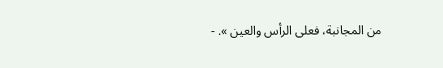من المجانبة، فعلى الرأس والعين ». -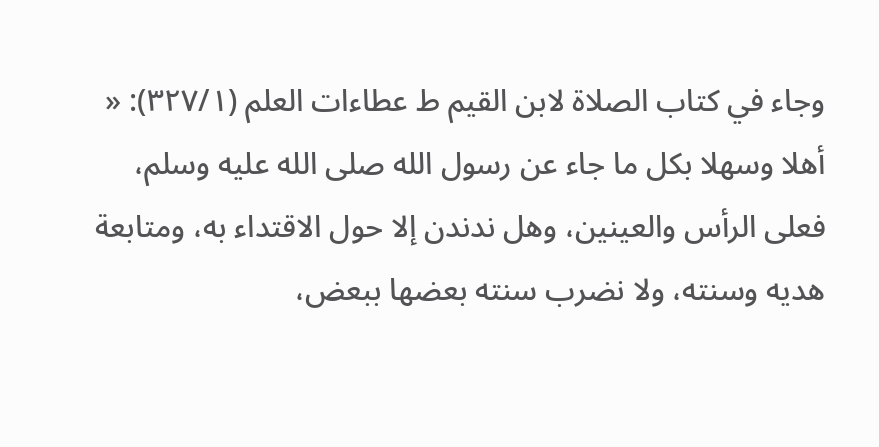وجاء في كتاب الصلاة لابن القيم ط عطاءات العلم (٣٢٧/١): « أهلا وسهلا بكل ما جاء عن رسول الله صلى الله عليه وسلم، فعلى الرأس والعينين، وهل ندندن إلا حول الاقتداء به، ومتابعة هديه وسنته، ولا نضرب سنته بعضها ببعض،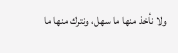ولا نأخذ منها ما سهل، ونترك منها ما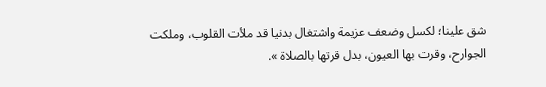شق علينا؛ لكسل وضعف عزيمة واشتغال بدنيا قد ملأت القلوب، وملكت الجوارح، وقرت بها العيون، بدل قرتها بالصلاة ».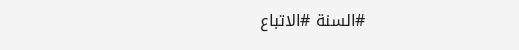#السنة #الاتباع